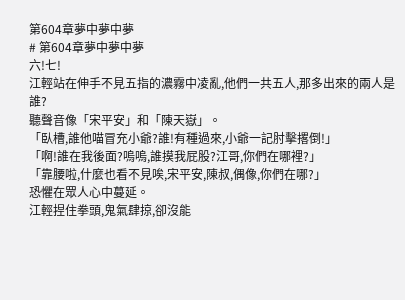第604章夢中夢中夢
# 第604章夢中夢中夢
六!七!
江輕站在伸手不見五指的濃霧中凌亂,他們一共五人,那多出來的兩人是誰?
聽聲音像「宋平安」和「陳天嶽」。
「臥槽,誰他喵冒充小爺?誰!有種過來,小爺一記肘擊撂倒!」
「啊!誰在我後面?嗚嗚,誰摸我屁股?江哥,你們在哪裡?」
「靠腰啦,什麼也看不見唉,宋平安,陳叔,偶像,你們在哪?」
恐懼在眾人心中蔓延。
江輕捏住拳頭,鬼氣肆掠,卻沒能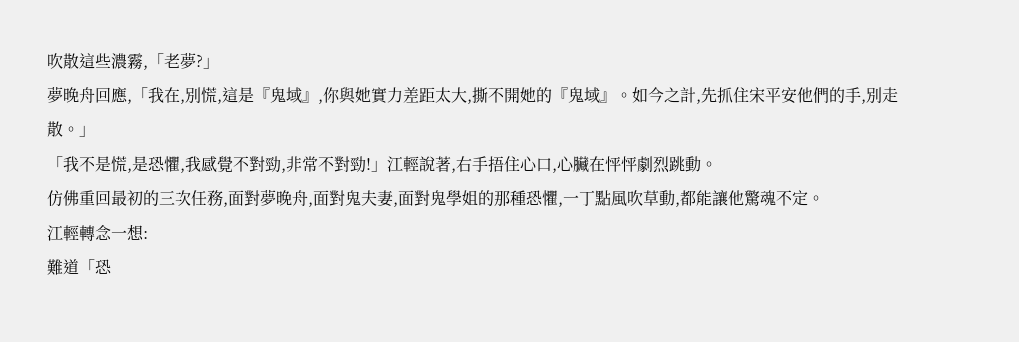吹散這些濃霧,「老夢?」
夢晚舟回應,「我在,別慌,這是『鬼域』,你與她實力差距太大,撕不開她的『鬼域』。如今之計,先抓住宋平安他們的手,別走散。」
「我不是慌,是恐懼,我感覺不對勁,非常不對勁!」江輕說著,右手捂住心口,心臟在怦怦劇烈跳動。
仿佛重回最初的三次任務,面對夢晚舟,面對鬼夫妻,面對鬼學姐的那種恐懼,一丁點風吹草動,都能讓他驚魂不定。
江輕轉念一想:
難道「恐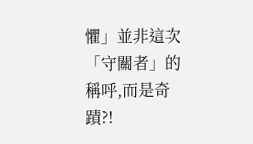懼」並非這次「守關者」的稱呼,而是奇蹟?!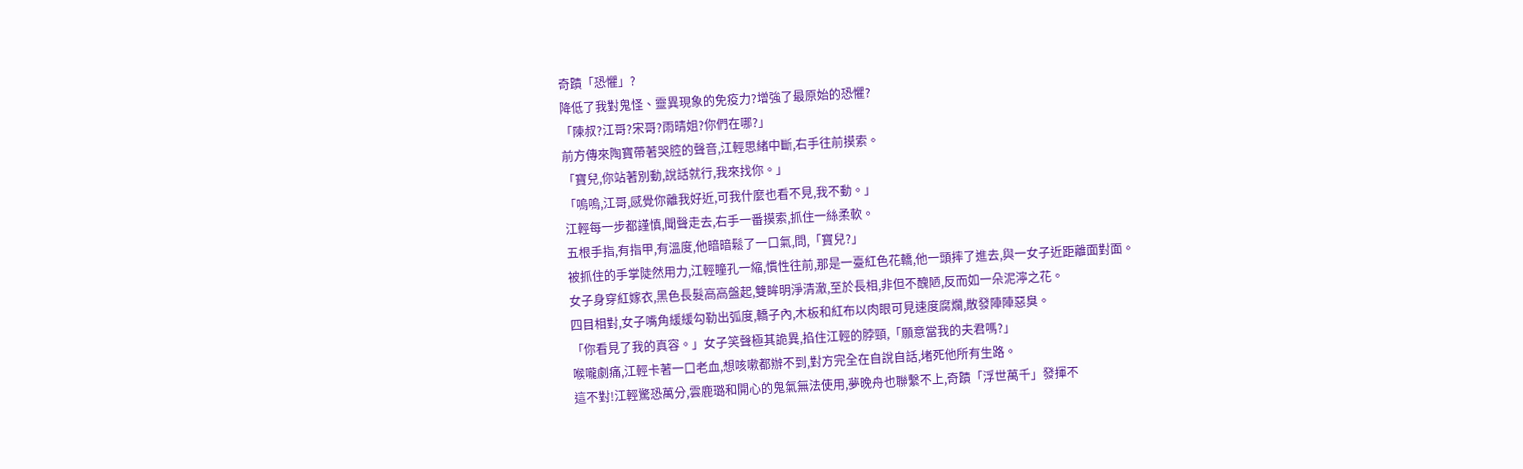奇蹟「恐懼」?
降低了我對鬼怪、靈異現象的免疫力?增強了最原始的恐懼?
「陳叔?江哥?宋哥?雨晴姐?你們在哪?」
前方傳來陶寶帶著哭腔的聲音,江輕思緒中斷,右手往前摸索。
「寶兒,你站著別動,說話就行,我來找你。」
「嗚嗚,江哥,感覺你離我好近,可我什麼也看不見,我不動。」
江輕每一步都謹慎,聞聲走去,右手一番摸索,抓住一絲柔軟。
五根手指,有指甲,有溫度,他暗暗鬆了一口氣,問,「寶兒?」
被抓住的手掌陡然用力,江輕瞳孔一縮,慣性往前,那是一臺紅色花轎,他一頭摔了進去,與一女子近距離面對面。
女子身穿紅嫁衣,黑色長髮高高盤起,雙眸明淨清澈,至於長相,非但不醜陋,反而如一朵泥濘之花。
四目相對,女子嘴角緩緩勾勒出弧度,轎子內,木板和紅布以肉眼可見速度腐爛,散發陣陣惡臭。
「你看見了我的真容。」女子笑聲極其詭異,掐住江輕的脖頸,「願意當我的夫君嗎?」
喉嚨劇痛,江輕卡著一口老血,想咳嗽都辦不到,對方完全在自說自話,堵死他所有生路。
這不對!江輕驚恐萬分,雲鹿璐和開心的鬼氣無法使用,夢晚舟也聯繫不上,奇蹟「浮世萬千」發揮不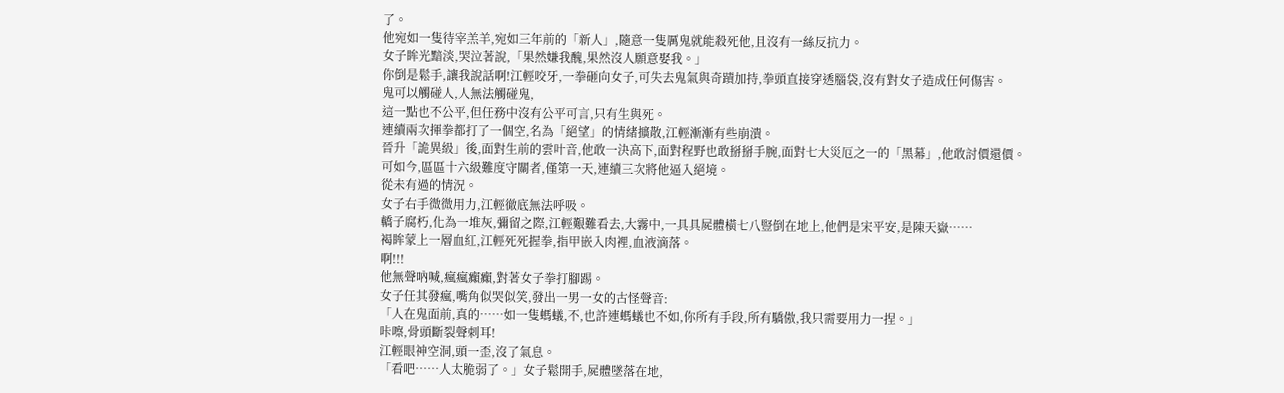了。
他宛如一隻待宰羔羊,宛如三年前的「新人」,隨意一隻厲鬼就能殺死他,且沒有一絲反抗力。
女子眸光黯淡,哭泣著說,「果然嫌我醜,果然沒人願意娶我。」
你倒是鬆手,讓我說話啊!江輕咬牙,一拳砸向女子,可失去鬼氣與奇蹟加持,拳頭直接穿透腦袋,沒有對女子造成任何傷害。
鬼可以觸碰人,人無法觸碰鬼,
這一點也不公平,但任務中沒有公平可言,只有生與死。
連續兩次揮拳都打了一個空,名為「絕望」的情緒擴散,江輕漸漸有些崩潰。
晉升「詭異級」後,面對生前的雲叶音,他敢一決高下,面對程野也敢掰掰手腕,面對七大災厄之一的「黑幕」,他敢討價還價。
可如今,區區十六級難度守關者,僅第一天,連續三次將他逼入絕境。
從未有過的情況。
女子右手微微用力,江輕徹底無法呼吸。
轎子腐朽,化為一堆灰,彌留之際,江輕艱難看去,大霧中,一具具屍體橫七八豎倒在地上,他們是宋平安,是陳天嶽……
褐眸蒙上一層血紅,江輕死死握拳,指甲嵌入肉裡,血液滴落。
啊!!!
他無聲吶喊,瘋瘋癲癲,對著女子拳打腳踢。
女子任其發瘋,嘴角似哭似笑,發出一男一女的古怪聲音:
「人在鬼面前,真的……如一隻螞蟻,不,也許連螞蟻也不如,你所有手段,所有驕傲,我只需要用力一捏。」
咔嚓,骨頭斷裂聲刺耳!
江輕眼神空洞,頭一歪,沒了氣息。
「看吧……人太脆弱了。」女子鬆開手,屍體墜落在地,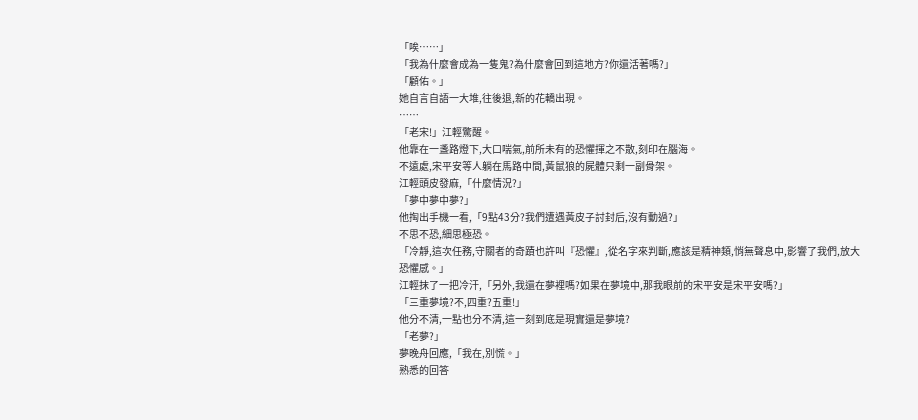「唉……」
「我為什麼會成為一隻鬼?為什麼會回到這地方?你還活著嗎?」
「顧佑。」
她自言自語一大堆,往後退,新的花轎出現。
……
「老宋!」江輕驚醒。
他靠在一盞路燈下,大口喘氣,前所未有的恐懼揮之不散,刻印在腦海。
不遠處,宋平安等人躺在馬路中間,黃鼠狼的屍體只剩一副骨架。
江輕頭皮發麻,「什麼情況?」
「夢中夢中夢?」
他掏出手機一看,「9點43分?我們遭遇黃皮子討封后,沒有動過?」
不思不恐,細思極恐。
「冷靜,這次任務,守關者的奇蹟也許叫『恐懼』,從名字來判斷,應該是精神類,悄無聲息中,影響了我們,放大恐懼感。」
江輕抹了一把冷汗,「另外,我還在夢裡嗎?如果在夢境中,那我眼前的宋平安是宋平安嗎?」
「三重夢境?不,四重?五重!」
他分不清,一點也分不清,這一刻到底是現實還是夢境?
「老夢?」
夢晚舟回應,「我在,別慌。」
熟悉的回答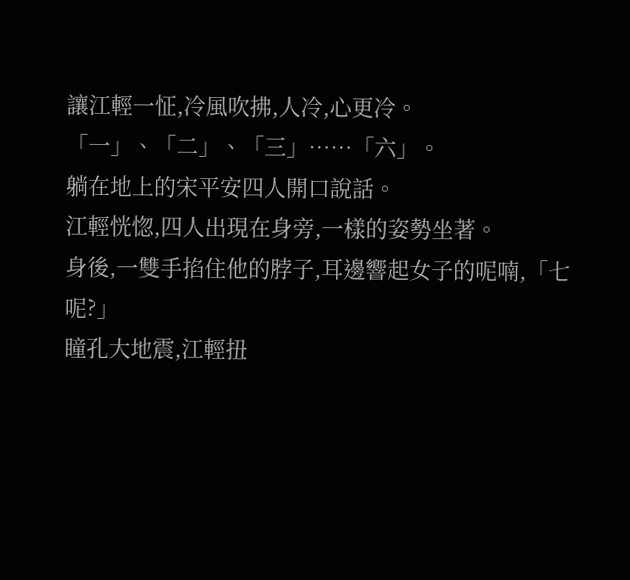讓江輕一怔,冷風吹拂,人冷,心更冷。
「一」、「二」、「三」……「六」。
躺在地上的宋平安四人開口說話。
江輕恍惚,四人出現在身旁,一樣的姿勢坐著。
身後,一雙手掐住他的脖子,耳邊響起女子的呢喃,「七呢?」
瞳孔大地震,江輕扭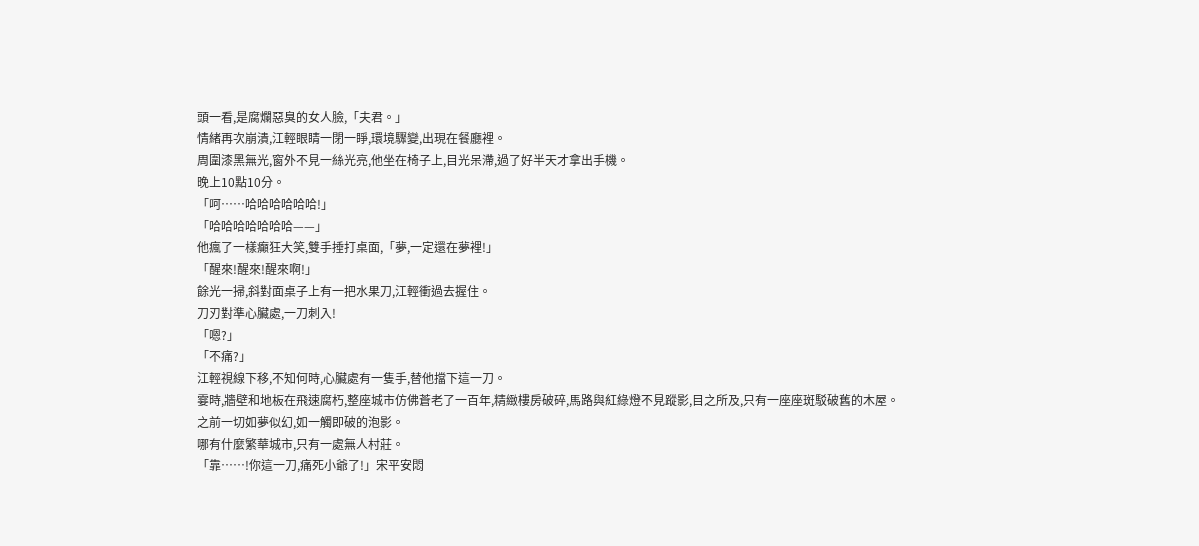頭一看,是腐爛惡臭的女人臉,「夫君。」
情緒再次崩潰,江輕眼睛一閉一睜,環境驟變,出現在餐廳裡。
周圍漆黑無光,窗外不見一絲光亮,他坐在椅子上,目光呆滯,過了好半天才拿出手機。
晚上10點10分。
「呵……哈哈哈哈哈哈!」
「哈哈哈哈哈哈哈——」
他瘋了一樣癲狂大笑,雙手捶打桌面,「夢,一定還在夢裡!」
「醒來!醒來!醒來啊!」
餘光一掃,斜對面桌子上有一把水果刀,江輕衝過去握住。
刀刃對準心臟處,一刀刺入!
「嗯?」
「不痛?」
江輕視線下移,不知何時,心臟處有一隻手,替他擋下這一刀。
霎時,牆壁和地板在飛速腐朽,整座城市仿佛蒼老了一百年,精緻樓房破碎,馬路與紅綠燈不見蹤影,目之所及,只有一座座斑駁破舊的木屋。
之前一切如夢似幻,如一觸即破的泡影。
哪有什麼繁華城市,只有一處無人村莊。
「靠……!你這一刀,痛死小爺了!」宋平安悶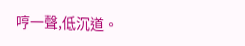哼一聲,低沉道。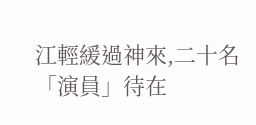江輕緩過神來,二十名「演員」待在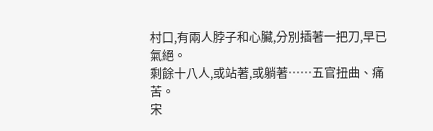村口,有兩人脖子和心臟,分別插著一把刀,早已氣絕。
剩餘十八人,或站著,或躺著……五官扭曲、痛苦。
宋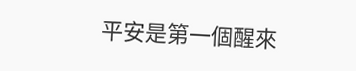平安是第一個醒來